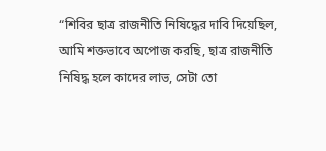“শিবির ছাত্র রাজনীতি নিষিদ্ধের দাবি দিয়েছিল, আমি শক্তভাবে অপোজ করছি, ছাত্র রাজনীতি নিষিদ্ধ হলে কাদের লাভ, সেটা তো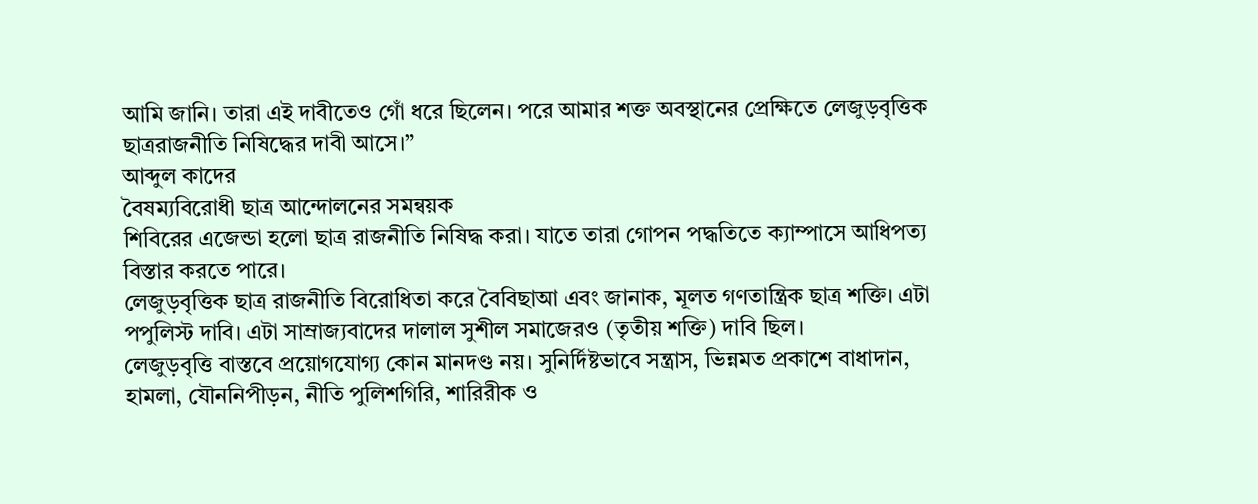আমি জানি। তারা এই দাবীতেও গোঁ ধরে ছিলেন। পরে আমার শক্ত অবস্থানের প্রেক্ষিতে লেজুড়বৃত্তিক ছাত্ররাজনীতি নিষিদ্ধের দাবী আসে।”
আব্দুল কাদের
বৈষম্যবিরোধী ছাত্র আন্দোলনের সমন্বয়ক
শিবিরের এজেন্ডা হলো ছাত্র রাজনীতি নিষিদ্ধ করা। যাতে তারা গোপন পদ্ধতিতে ক্যাম্পাসে আধিপত্য বিস্তার করতে পারে।
লেজুড়বৃত্তিক ছাত্র রাজনীতি বিরোধিতা করে বৈবিছাআ এবং জানাক, মূলত গণতান্ত্রিক ছাত্র শক্তি। এটা পপুলিস্ট দাবি। এটা সাম্রাজ্যবাদের দালাল সুশীল সমাজেরও (তৃতীয় শক্তি) দাবি ছিল।
লেজুড়বৃত্তি বাস্তবে প্রয়োগযোগ্য কোন মানদণ্ড নয়। সুনির্দিষ্টভাবে সন্ত্রাস, ভিন্নমত প্রকাশে বাধাদান, হামলা, যৌননিপীড়ন, নীতি পুলিশগিরি, শারিরীক ও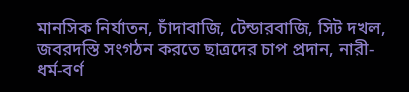মানসিক নির্যাতন, চাঁদাবাজি, টেন্ডারবাজি, সিট দখল, জবরদস্তি সংগঠন করতে ছাত্রদের চাপ প্রদান, নারী-ধর্ম-বর্ণ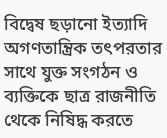বিদ্বেষ ছড়ানো ইত্যাদি অগণতান্ত্রিক তৎপরতার সাথে যুক্ত সংগঠন ও ব্যক্তিকে ছাত্র রাজনীতি থেকে নিষিদ্ধ করতে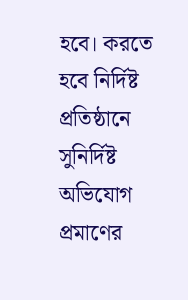হবে। করতে হবে নির্দিষ্ট প্রতিষ্ঠানে সুনির্দিষ্ট অভিযোগ প্রমাণের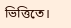ভিত্তিতে।